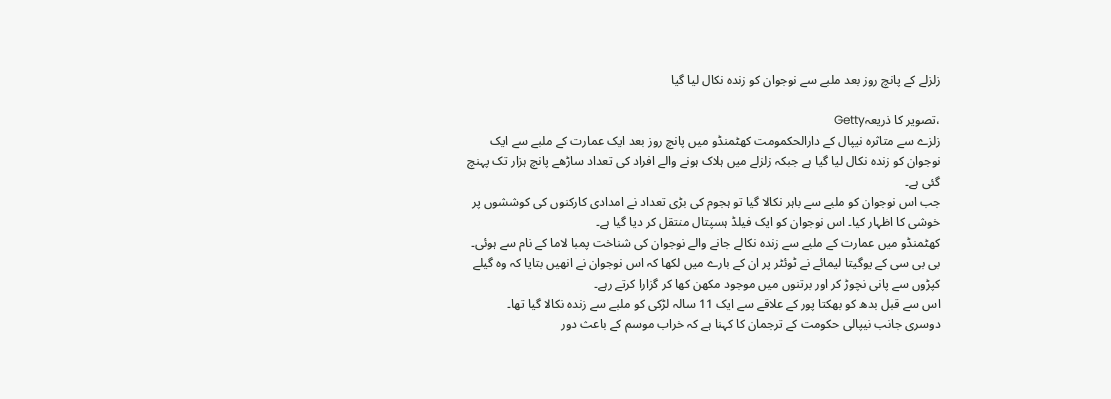زلزلے کے پانچ روز بعد ملبے سے نوجوان کو زندہ نکال لیا گیا

،تصویر کا ذریعہGetty
زلزے سے متاثرہ نیپال کے دارالحکمومت کھٹمنڈو میں پانچ روز بعد ایک عمارت کے ملبے سے ایک نوجوان کو زندہ نکال لیا گیا ہے جبکہ زلزلے میں ہلاک ہونے والے افراد کی تعداد ساڑھے پانچ ہزار تک پہنچ گئی ہے۔
جب اس نوجوان کو ملبے سے باہر نکالا گیا تو ہجوم کی بڑی تعداد نے امدادی کارکنوں کی کوششوں پر خوشی کا اظہار کیا۔ اس نوجوان کو ایک فیلڈ ہسپتال منتقل کر دیا گیا ہے۔
کھٹمنڈو میں عمارت کے ملبے سے زندہ نکالے جانے والے نوجوان کی شناخت پمبا لاما کے نام سے ہوئی۔
بی بی سی کے یوگیتا لیمائے نے ٹوئٹر پر ان کے بارے میں لکھا کہ اس نوجوان نے انھیں بتایا کہ وہ گیلے کپڑوں سے پانی نچوڑ کر اور برتنوں میں موجود مکھن کھا کر گزارا کرتے رہے۔
اس سے قبل بدھ کو بھکتا پور کے علاقے سے ایک 11 سالہ لڑکی کو ملبے سے زندہ نکالا گیا تھا۔
دوسری جانب نیپالی حکومت کے ترجمان کا کہنا ہے کہ خراب موسم کے باعث دور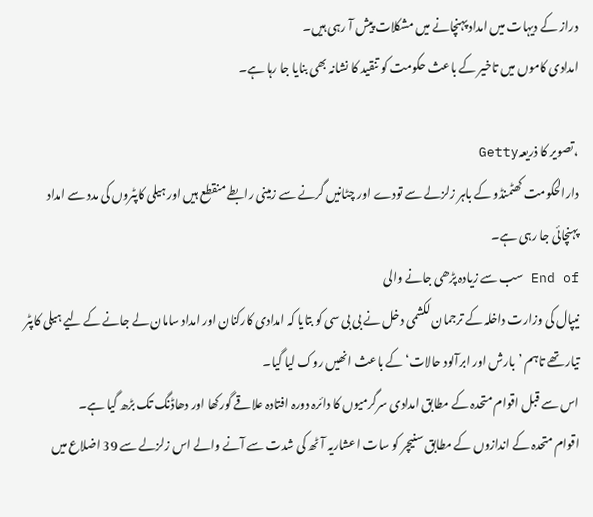دراز کے دیہات میں امداد پہنچانے میں مشکلات پیش آ رہی ہیں۔
امدادی کاموں میں تاخیر کے باعث حکومت کو تنقید کا نشانہ بھی بنایا جا رہا ہے۔

،تصویر کا ذریعہGetty
دارالحکومت کھٹمنڈو کے باہر زلزلے سے تودے اور چٹانیں گرنے سے زمینی رابطے منقطع ہیں اور ہیلی کاپٹروں کی مدد سے امداد پہنچائی جا رہی ہے۔
End of سب سے زیادہ پڑھی جانے والی
نیپال کی وزارت داخلہ کے ترجمان لکشمی دخل نے بی بی سی کو بتایا کہ امدادی کارکنان اور امداد سامان لے جانے کے لیے ہیلی کاپٹر تیار تھے تاہم ’بارش اور ابرآلود حالات‘ کے باعث انھیں روک لیا گیا۔
اس سے قبل اقوام متحدہ کے مطابق امدادی سرگرمیوں کا دائرہ دورہ افتادہ علاقے گورکھا اور دھاڈنگ تک بڑھ گیا ہے۔
اقوام متحدہ کے اندازوں کے مطابق سنیچر کو سات اعشاریہ آٹھ کی شدت سے آنے والے اس زلزلے سے 39 اضلاع میں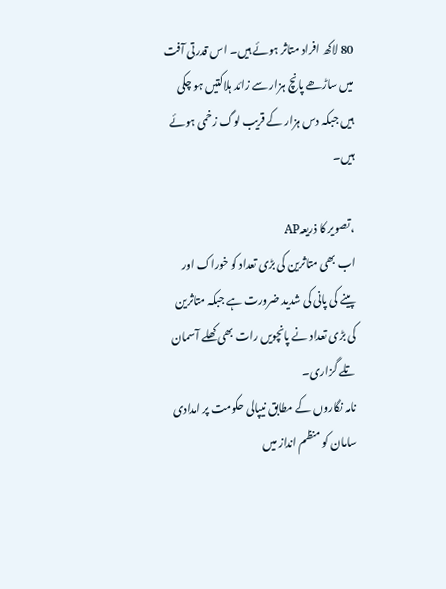80 لاکھ افراد متاثر ہوئے ہیں۔ اس قدرتی آفت میں ساڑھے پانچ ہزار سے زائد ہلاکتیں ہو چکی ہیں جبکہ دس ہزار کے قریب لوگ زخمی ہوئے ہیں۔

،تصویر کا ذریعہAP
اب بھی متاثرین کی بڑی تعداد کو خوراک اور پینے کی پانی کی شدید ضرورت ہے جبکہ متاثرین کی بڑی تعداد نے پانچویں رات بھی کھلے آسمان تلے گزاری۔
نامہ نگاروں کے مطابق نیپالی حکومت پر امدادی سامان کو منظم انداز میں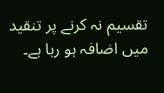تقسیم نہ کرنے پر تنقید میں اضافہ ہو رہا ہے۔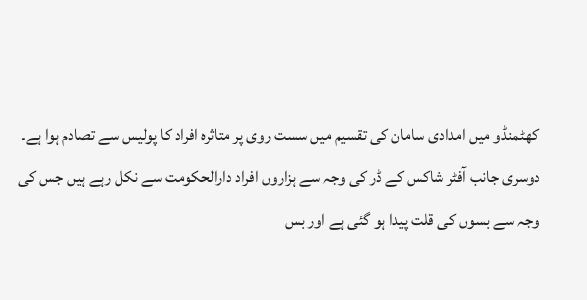کھٹمنڈو میں امدادی سامان کی تقسیم میں سست روی پر متاثرہ افراد کا پولیس سے تصادم ہوا ہے۔
دوسری جانب آفٹر شاکس کے ڈر کی وجہ سے ہزاروں افراد دارالحکومت سے نکل رہے ہیں جس کی وجہ سے بسوں کی قلت پیدا ہو گئی ہے اور بس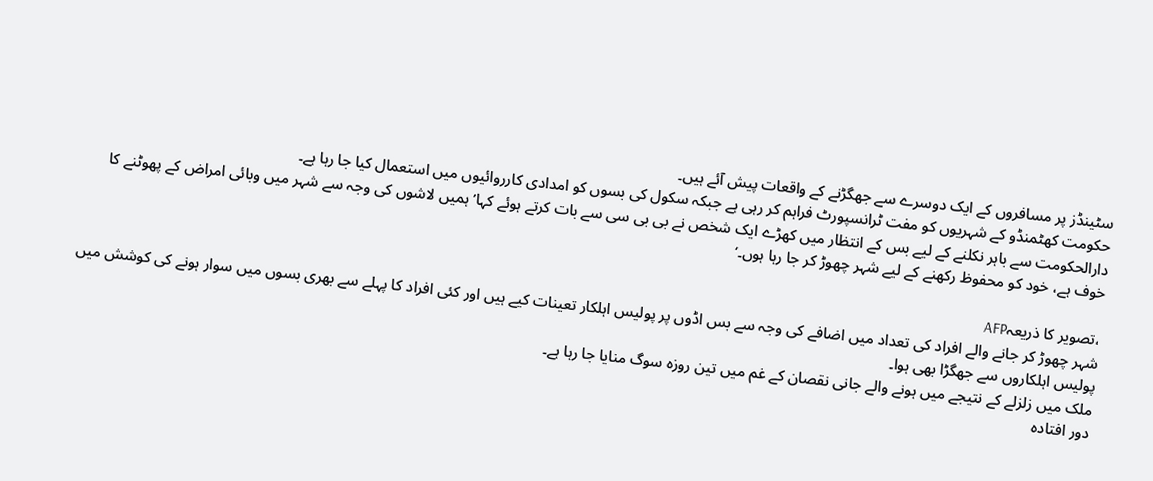سٹینڈز پر مسافروں کے ایک دوسرے سے جھگڑنے کے واقعات پیش آئے ہیں۔
حکومت کھٹمنڈو کے شہریوں کو مفت ٹرانسپورٹ فراہم کر رہی ہے جبکہ سکول کی بسوں کو امدادی کارروائیوں میں استعمال کیا جا رہا ہے۔
دارالحکومت سے باہر نکلنے کے لیے بس کے انتظار میں کھڑے ایک شخص نے بی بی سی سے بات کرتے ہوئے کہا’ہمیں لاشوں کی وجہ سے شہر میں وبائی امراض کے پھوٹنے کا خوف ہے، خود کو محفوظ رکھنے کے لیے شہر چھوڑ کر جا رہا ہوں۔‘

،تصویر کا ذریعہAFP
شہر چھوڑ کر جانے والے افراد کی تعداد میں اضافے کی وجہ سے بس اڈوں پر پولیس اہلکار تعینات کیے ہیں اور کئی افراد کا پہلے سے بھری بسوں میں سوار ہونے کی کوشش میں پولیس اہلکاروں سے جھگڑا بھی ہوا۔
ملک میں زلزلے کے نتیجے میں ہونے والے جانی نقصان کے غم میں تین روزہ سوگ منایا جا رہا ہے۔
دور افتادہ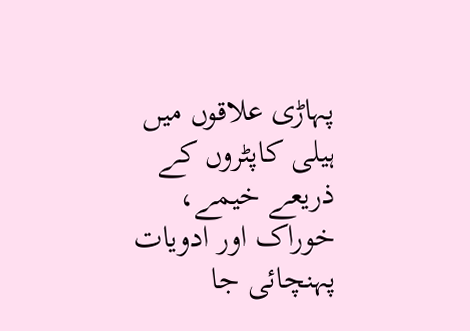پہاڑی علاقوں میں ہیلی کاپٹروں کے ذریعے خیمے، خوراک اور ادویات پہنچائی جا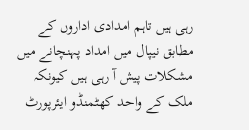رہی ہیں تاہم امدادی اداروں کے مطابق نیپال میں امداد پہنچانے میں مشکلات پیش آ رہی ہیں کیونکہ ملک کے واحد کھٹمنڈو ایئرپورٹ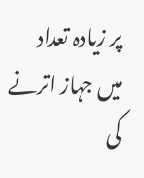پر زیادہ تعداد میں جہاز اترنے کی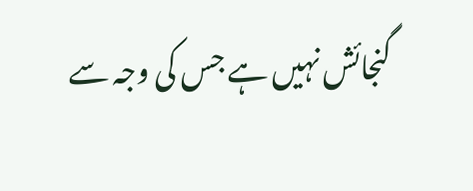گنجائش نہیں ہے جس کی وجہ سے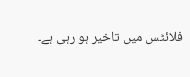فلائٹس میں تاخیر ہو رہی ہے۔